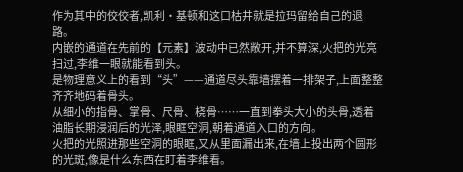作为其中的佼佼者,凯利·基顿和这口枯井就是拉玛留给自己的退路。
内嵌的通道在先前的【元素】波动中已然敞开,并不算深,火把的光亮扫过,李维一眼就能看到头。
是物理意义上的看到“头”——通道尽头靠墙摆着一排架子,上面整整齐齐地码着骨头。
从细小的指骨、掌骨、尺骨、桡骨……一直到拳头大小的头骨,透着油脂长期浸润后的光泽,眼眶空洞,朝着通道入口的方向。
火把的光照进那些空洞的眼眶,又从里面漏出来,在墙上投出两个圆形的光斑,像是什么东西在盯着李维看。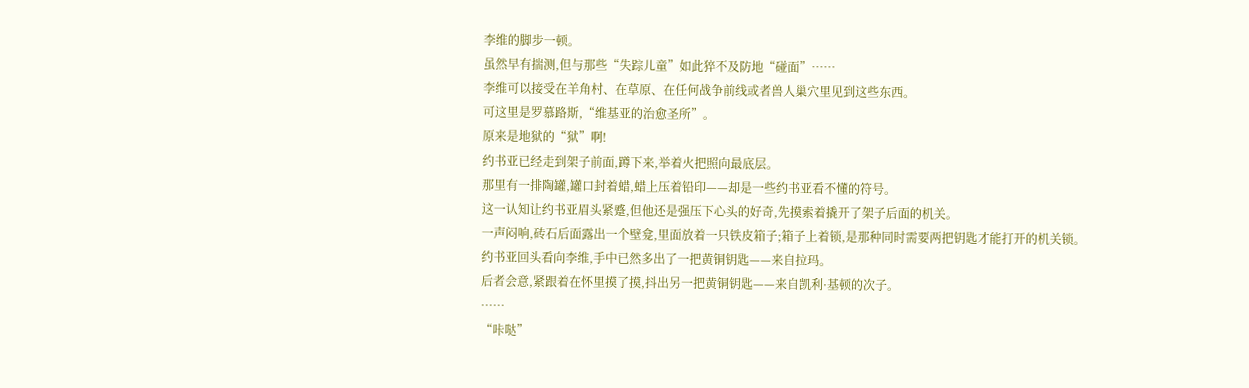李维的脚步一顿。
虽然早有揣测,但与那些“失踪儿童”如此猝不及防地“碰面”……
李维可以接受在羊角村、在草原、在任何战争前线或者兽人巢穴里见到这些东西。
可这里是罗慕路斯,“维基亚的治愈圣所”。
原来是地狱的“狱”啊!
约书亚已经走到架子前面,蹲下来,举着火把照向最底层。
那里有一排陶罐,罐口封着蜡,蜡上压着铅印——却是一些约书亚看不懂的符号。
这一认知让约书亚眉头紧蹙,但他还是强压下心头的好奇,先摸索着撬开了架子后面的机关。
一声闷响,砖石后面露出一个壁龛,里面放着一只铁皮箱子;箱子上着锁,是那种同时需要两把钥匙才能打开的机关锁。
约书亚回头看向李维,手中已然多出了一把黄铜钥匙——来自拉玛。
后者会意,紧跟着在怀里摸了摸,抖出另一把黄铜钥匙——来自凯利·基顿的次子。
……
“咔哒”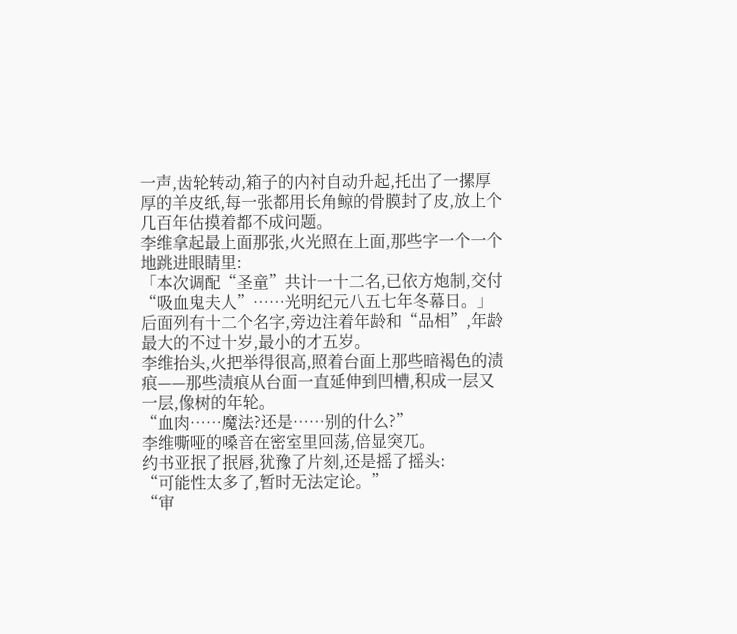一声,齿轮转动,箱子的内衬自动升起,托出了一摞厚厚的羊皮纸,每一张都用长角鲸的骨膜封了皮,放上个几百年估摸着都不成问题。
李维拿起最上面那张,火光照在上面,那些字一个一个地跳进眼睛里:
「本次调配“圣童”共计一十二名,已依方炮制,交付“吸血鬼夫人”……光明纪元八五七年冬幕日。」
后面列有十二个名字,旁边注着年龄和“品相”,年龄最大的不过十岁,最小的才五岁。
李维抬头,火把举得很高,照着台面上那些暗褐色的渍痕——那些渍痕从台面一直延伸到凹槽,积成一层又一层,像树的年轮。
“血肉……魔法?还是……别的什么?”
李维嘶哑的嗓音在密室里回荡,倍显突兀。
约书亚抿了抿唇,犹豫了片刻,还是摇了摇头:
“可能性太多了,暂时无法定论。”
“审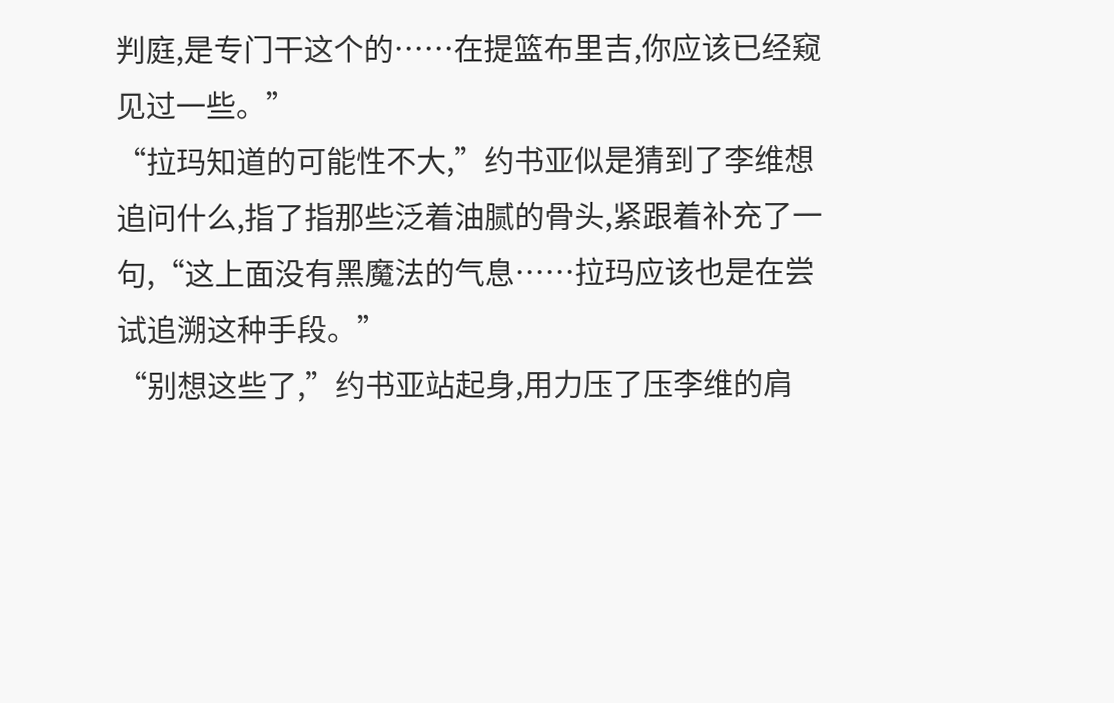判庭,是专门干这个的……在提篮布里吉,你应该已经窥见过一些。”
“拉玛知道的可能性不大,”约书亚似是猜到了李维想追问什么,指了指那些泛着油腻的骨头,紧跟着补充了一句,“这上面没有黑魔法的气息……拉玛应该也是在尝试追溯这种手段。”
“别想这些了,”约书亚站起身,用力压了压李维的肩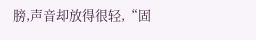膀,声音却放得很轻,“固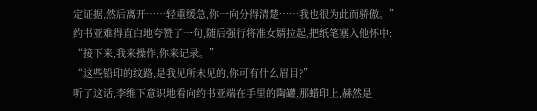定证据,然后离开……轻重缓急,你一向分得清楚……我也很为此而骄傲。”
约书亚难得直白地夸赞了一句,随后强行将准女婿拉起,把纸笔塞入他怀中:
“接下来,我来操作,你来记录。”
“这些铅印的纹路,是我见所未见的,你可有什么眉目?”
听了这话,李维下意识地看向约书亚端在手里的陶罐,那蜡印上,赫然是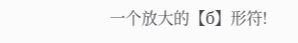一个放大的【б】形符!